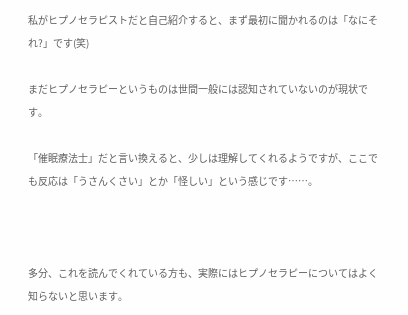私がヒプノセラピストだと自己紹介すると、まず最初に聞かれるのは「なにそれ?」です(笑)

まだヒプノセラピーというものは世間一般には認知されていないのが現状です。

「催眠療法士」だと言い換えると、少しは理解してくれるようですが、ここでも反応は「うさんくさい」とか「怪しい」という感じです……。



多分、これを読んでくれている方も、実際にはヒプノセラピーについてはよく知らないと思います。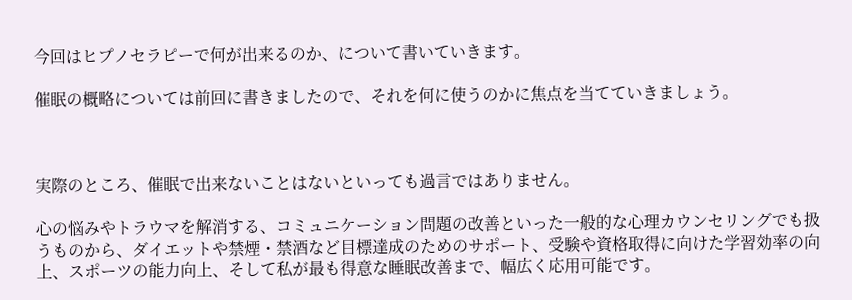今回はヒプノセラピーで何が出来るのか、について書いていきます。

催眠の概略については前回に書きましたので、それを何に使うのかに焦点を当てていきましょう。



実際のところ、催眠で出来ないことはないといっても過言ではありません。

心の悩みやトラウマを解消する、コミュニケーション問題の改善といった一般的な心理カウンセリングでも扱うものから、ダイエットや禁煙・禁酒など目標達成のためのサポート、受験や資格取得に向けた学習効率の向上、スポーツの能力向上、そして私が最も得意な睡眠改善まで、幅広く応用可能です。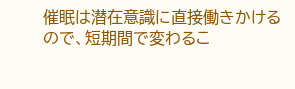催眠は潜在意識に直接働きかけるので、短期間で変わるこ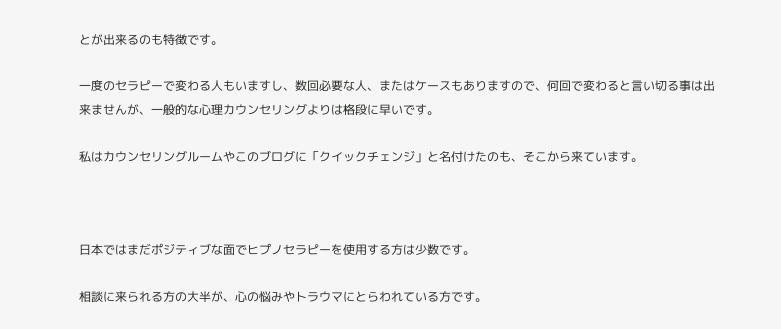とが出来るのも特徴です。

一度のセラピーで変わる人もいますし、数回必要な人、またはケースもありますので、何回で変わると言い切る事は出来ませんが、一般的な心理カウンセリングよりは格段に早いです。

私はカウンセリングルームやこのブログに「クイックチェンジ」と名付けたのも、そこから来ています。



日本ではまだポジティブな面でヒプノセラピーを使用する方は少数です。

相談に来られる方の大半が、心の悩みやトラウマにとらわれている方です。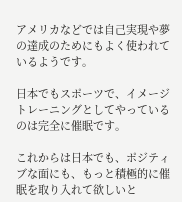アメリカなどでは自己実現や夢の達成のためにもよく使われているようです。

日本でもスポーツで、イメージトレーニングとしてやっているのは完全に催眠です。

これからは日本でも、ポジティブな面にも、もっと積極的に催眠を取り入れて欲しいと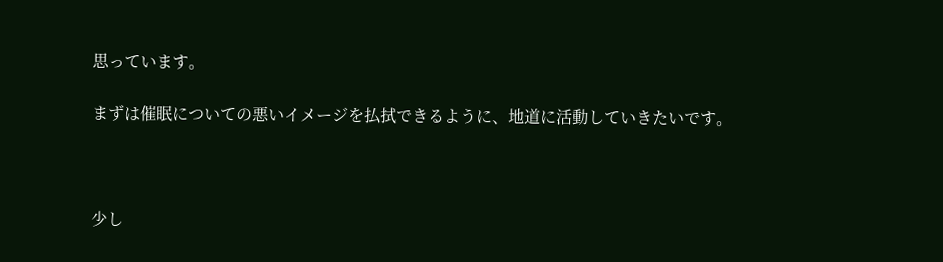思っています。

まずは催眠についての悪いイメージを払拭できるように、地道に活動していきたいです。



少し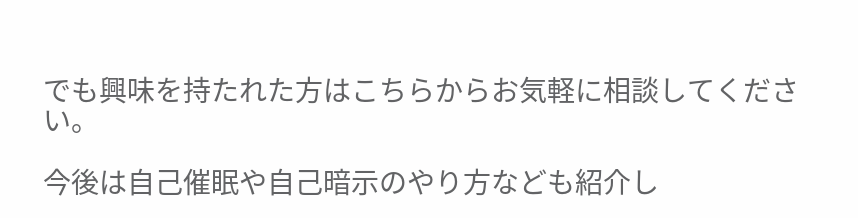でも興味を持たれた方はこちらからお気軽に相談してください。

今後は自己催眠や自己暗示のやり方なども紹介し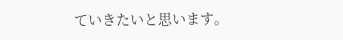ていきたいと思います。